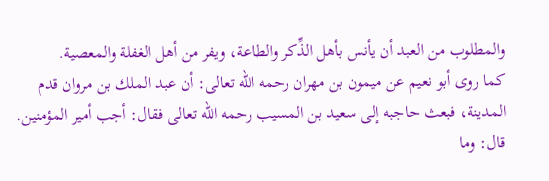والمطلوب من العبد أن يأنس بأهل الذِّكر والطاعة، ويفر من أهل الغفلة والمعصية.
كما روى أبو نعيم عن ميمون بن مهران رحمه الله تعالى: أن عبد الملك بن مروان قدم المدينة، فبعث حاجبه إلى سعيد بن المسيب رحمه الله تعالى فقال: أجب أمير المؤمنين.
قال: وما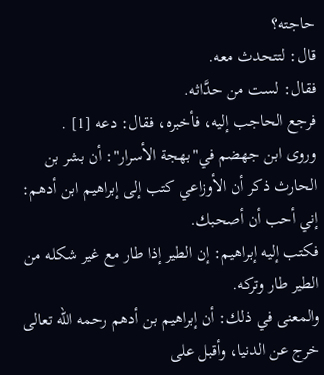حاجته؟
قال: لتتحدث معه.
فقال: لست من حدَّاثه.
فرجع الحاجب إليه، فأخبره، فقال: دعه [1] .
وروى ابن جهضم في"بهجة الأسرار": أن بشر بن الحارث ذكر أن الأوزاعي كتب إلى إبراهيم ابن أدهم: إني أحب أن أصحبك.
فكتب إليه إبراهيم: إن الطير إذا طار مع غير شكله من الطير طار وتركه.
والمعنى في ذلك: أن إبراهيم بن أدهم رحمه الله تعالى خرج عن الدنيا، وأقبل على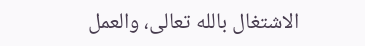الاشتغال بالله تعالى، والعمل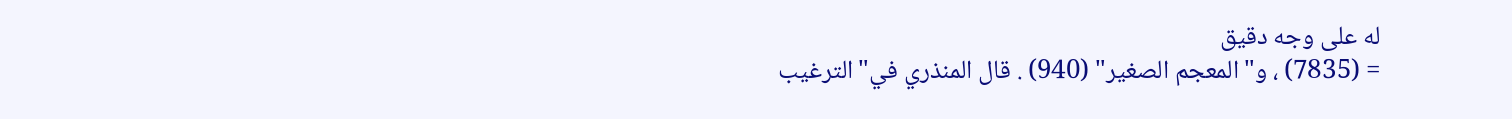له على وجه دقيق
= (7835) ، و"المعجم الصغير" (940) . قال المنذري في"الترغيب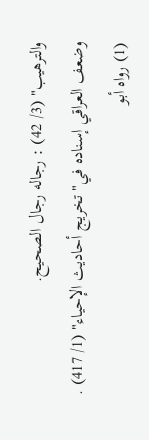والترهيب" (3/ 42) : رجاله رجال الصحيح.
وضعف العراقي إسناده في"تخريج أحاديث الإحياء" (1/ 417) .
(1) رواه أبو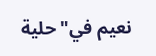نعيم في"حلية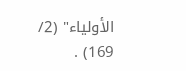الأولياء" (2/ 169) .